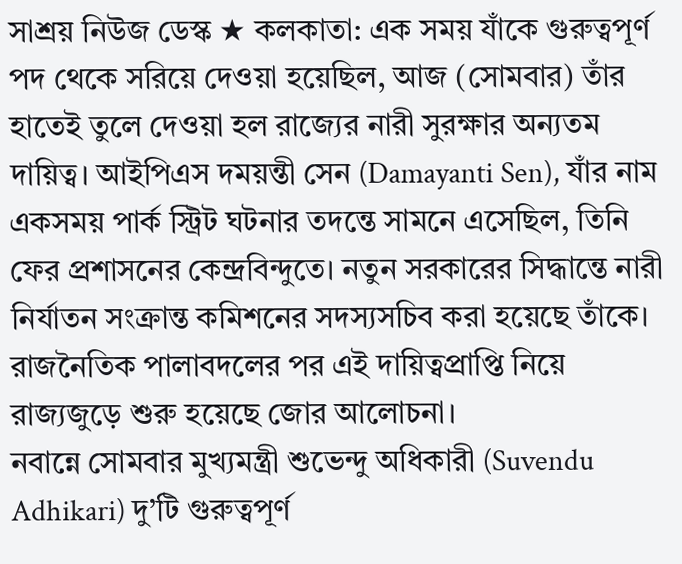সাশ্রয় নিউজ ডেস্ক ★ কলকাতা: এক সময় যাঁকে গুরুত্বপূর্ণ পদ থেকে সরিয়ে দেওয়া হয়েছিল, আজ (সোমবার) তাঁর হাতেই তুলে দেওয়া হল রাজ্যের নারী সুরক্ষার অন্যতম দায়িত্ব। আইপিএস দময়ন্তী সেন (Damayanti Sen), যাঁর নাম একসময় পার্ক স্ট্রিট ঘটনার তদন্তে সামনে এসেছিল, তিনি ফের প্রশাসনের কেন্দ্রবিন্দুতে। নতুন সরকারের সিদ্ধান্তে নারী নির্যাতন সংক্রান্ত কমিশনের সদস্যসচিব করা হয়েছে তাঁকে। রাজনৈতিক পালাবদলের পর এই দায়িত্বপ্রাপ্তি নিয়ে রাজ্যজুড়ে শুরু হয়েছে জোর আলোচনা।
নবান্নে সোমবার মুখ্যমন্ত্রী শুভেন্দু অধিকারী (Suvendu Adhikari) দু’টি গুরুত্বপূর্ণ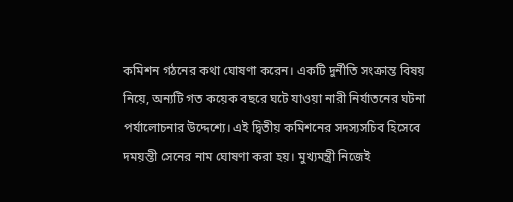কমিশন গঠনের কথা ঘোষণা করেন। একটি দুর্নীতি সংক্রান্ত বিষয় নিয়ে, অন্যটি গত কয়েক বছরে ঘটে যাওয়া নারী নির্যাতনের ঘটনা পর্যালোচনার উদ্দেশ্যে। এই দ্বিতীয় কমিশনের সদস্যসচিব হিসেবে দময়ন্তী সেনের নাম ঘোষণা করা হয়। মুখ্যমন্ত্রী নিজেই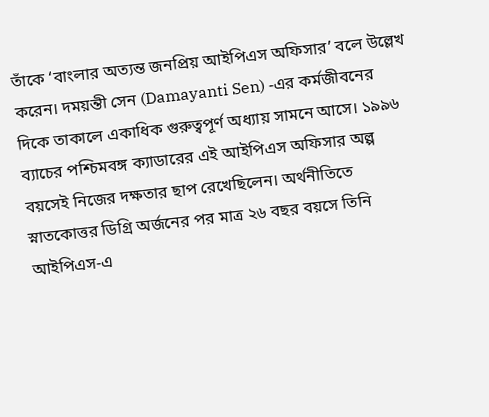তাঁকে ‘বাংলার অত্যন্ত জনপ্রিয় আইপিএস অফিসার’ বলে উল্লেখ করেন। দময়ন্তী সেন (Damayanti Sen) -এর কর্মজীবনের দিকে তাকালে একাধিক গুরুত্বপূর্ণ অধ্যায় সামনে আসে। ১৯৯৬ ব্যাচের পশ্চিমবঙ্গ ক্যাডারের এই আইপিএস অফিসার অল্প বয়সেই নিজের দক্ষতার ছাপ রেখেছিলেন। অর্থনীতিতে স্নাতকোত্তর ডিগ্রি অর্জনের পর মাত্র ২৬ বছর বয়সে তিনি আইপিএস-এ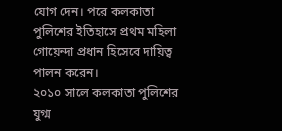যোগ দেন। পরে কলকাতা পুলিশের ইতিহাসে প্রথম মহিলা গোয়েন্দা প্রধান হিসেবে দায়িত্ব পালন করেন।
২০১০ সালে কলকাতা পুলিশের যুগ্ম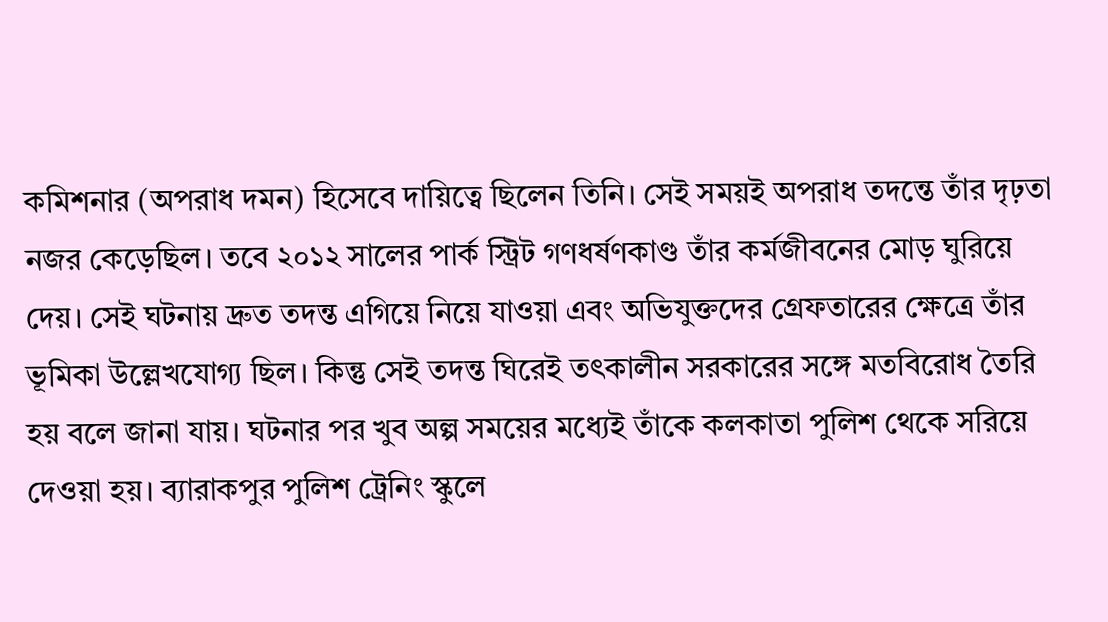কমিশনার (অপরাধ দমন) হিসেবে দায়িত্বে ছিলেন তিনি। সেই সময়ই অপরাধ তদন্তে তাঁর দৃঢ়তা নজর কেড়েছিল। তবে ২০১২ সালের পার্ক স্ট্রিট গণধর্ষণকাণ্ড তাঁর কর্মজীবনের মোড় ঘুরিয়ে দেয়। সেই ঘটনায় দ্রুত তদন্ত এগিয়ে নিয়ে যাওয়া এবং অভিযুক্তদের গ্রেফতারের ক্ষেত্রে তাঁর ভূমিকা উল্লেখযোগ্য ছিল। কিন্তু সেই তদন্ত ঘিরেই তৎকালীন সরকারের সঙ্গে মতবিরোধ তৈরি হয় বলে জানা যায়। ঘটনার পর খুব অল্প সময়ের মধ্যেই তাঁকে কলকাতা পুলিশ থেকে সরিয়ে দেওয়া হয়। ব্যারাকপুর পুলিশ ট্রেনিং স্কুলে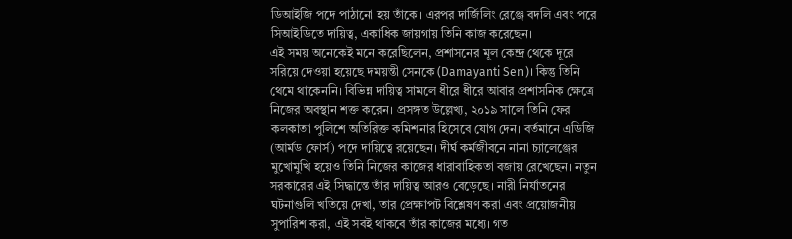ডিআইজি পদে পাঠানো হয় তাঁকে। এরপর দার্জিলিং রেঞ্জে বদলি এবং পরে সিআইডিতে দায়িত্ব, একাধিক জায়গায় তিনি কাজ করেছেন।
এই সময় অনেকেই মনে করেছিলেন, প্রশাসনের মূল কেন্দ্র থেকে দূরে সরিয়ে দেওয়া হয়েছে দময়ন্তী সেনকে (Damayanti Sen)। কিন্তু তিনি থেমে থাকেননি। বিভিন্ন দায়িত্ব সামলে ধীরে ধীরে আবার প্রশাসনিক ক্ষেত্রে নিজের অবস্থান শক্ত করেন। প্রসঙ্গত উল্লেখ্য, ২০১৯ সালে তিনি ফের কলকাতা পুলিশে অতিরিক্ত কমিশনার হিসেবে যোগ দেন। বর্তমানে এডিজি (আর্মড ফোর্স) পদে দায়িত্বে রয়েছেন। দীর্ঘ কর্মজীবনে নানা চ্যালেঞ্জের মুখোমুখি হয়েও তিনি নিজের কাজের ধারাবাহিকতা বজায় রেখেছেন। নতুন সরকারের এই সিদ্ধান্তে তাঁর দায়িত্ব আরও বেড়েছে। নারী নির্যাতনের ঘটনাগুলি খতিয়ে দেখা, তার প্রেক্ষাপট বিশ্লেষণ করা এবং প্রয়োজনীয় সুপারিশ করা, এই সবই থাকবে তাঁর কাজের মধ্যে। গত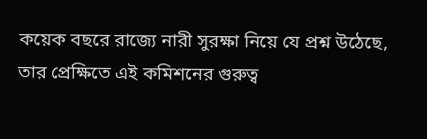কয়েক বছরে রাজ্যে নারী সুরক্ষা নিয়ে যে প্রশ্ন উঠেছে, তার প্রেক্ষিতে এই কমিশনের গুরুত্ব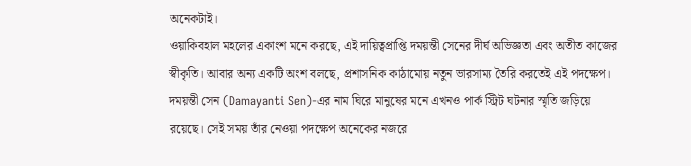অনেকটাই।
ওয়াকিবহাল মহলের একাংশ মনে করছে, এই দায়িত্বপ্রাপ্তি দময়ন্তী সেনের দীর্ঘ অভিজ্ঞতা এবং অতীত কাজের স্বীকৃতি। আবার অন্য একটি অংশ বলছে, প্রশাসনিক কাঠামোয় নতুন ভারসাম্য তৈরি করতেই এই পদক্ষেপ। দময়ন্তী সেন (Damayanti Sen)-এর নাম ঘিরে মানুষের মনে এখনও পার্ক স্ট্রিট ঘটনার স্মৃতি জড়িয়ে রয়েছে। সেই সময় তাঁর নেওয়া পদক্ষেপ অনেকের নজরে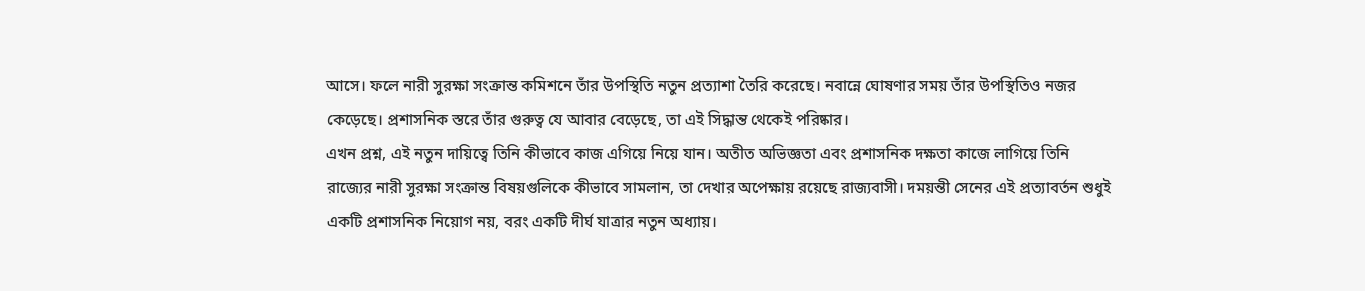আসে। ফলে নারী সুরক্ষা সংক্রান্ত কমিশনে তাঁর উপস্থিতি নতুন প্রত্যাশা তৈরি করেছে। নবান্নে ঘোষণার সময় তাঁর উপস্থিতিও নজর কেড়েছে। প্রশাসনিক স্তরে তাঁর গুরুত্ব যে আবার বেড়েছে, তা এই সিদ্ধান্ত থেকেই পরিষ্কার।
এখন প্রশ্ন, এই নতুন দায়িত্বে তিনি কীভাবে কাজ এগিয়ে নিয়ে যান। অতীত অভিজ্ঞতা এবং প্রশাসনিক দক্ষতা কাজে লাগিয়ে তিনি রাজ্যের নারী সুরক্ষা সংক্রান্ত বিষয়গুলিকে কীভাবে সামলান, তা দেখার অপেক্ষায় রয়েছে রাজ্যবাসী। দময়ন্তী সেনের এই প্রত্যাবর্তন শুধুই একটি প্রশাসনিক নিয়োগ নয়, বরং একটি দীর্ঘ যাত্রার নতুন অধ্যায়।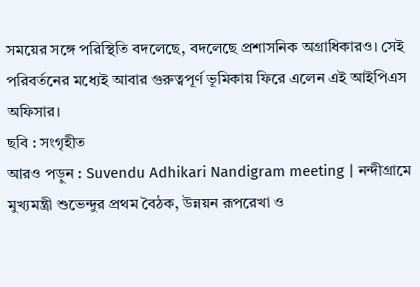সময়ের সঙ্গে পরিস্থিতি বদলেছে, বদলেছে প্রশাসনিক অগ্রাধিকারও। সেই পরিবর্তনের মধ্যেই আবার গুরুত্বপূর্ণ ভূমিকায় ফিরে এলেন এই আইপিএস অফিসার।
ছবি : সংগৃহীত
আরও পড়ুন : Suvendu Adhikari Nandigram meeting | নন্দীগ্রামে মুখ্যমন্ত্রী শুভেন্দুর প্রথম বৈঠক, উন্নয়ন রূপরেখা ও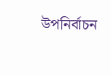উপনির্বাচন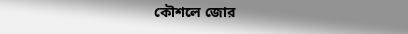কৌশলে জোর